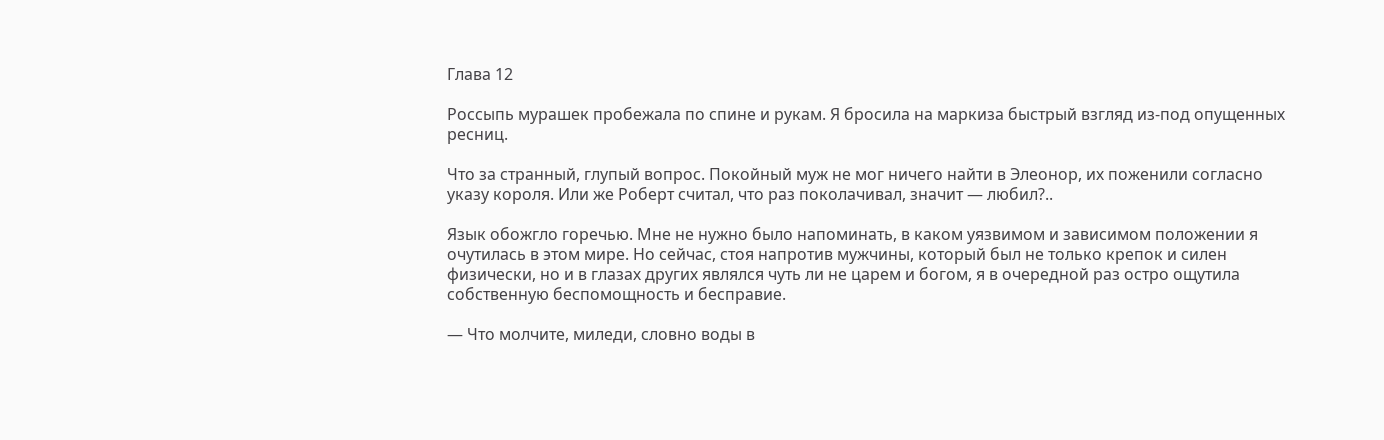Глава 12

Россыпь мурашек пробежала по спине и рукам. Я бросила на маркиза быстрый взгляд из-под опущенных ресниц.

Что за странный, глупый вопрос. Покойный муж не мог ничего найти в Элеонор, их поженили согласно указу короля. Или же Роберт считал, что раз поколачивал, значит — любил?..

Язык обожгло горечью. Мне не нужно было напоминать, в каком уязвимом и зависимом положении я очутилась в этом мире. Но сейчас, стоя напротив мужчины, который был не только крепок и силен физически, но и в глазах других являлся чуть ли не царем и богом, я в очередной раз остро ощутила собственную беспомощность и бесправие.

— Что молчите, миледи, словно воды в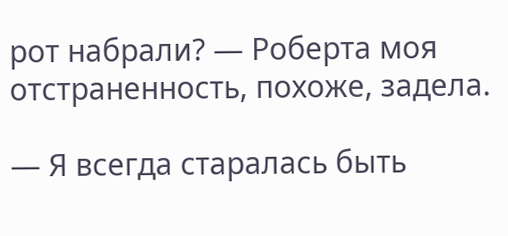рот набрали? — Роберта моя отстраненность, похоже, задела.

— Я всегда старалась быть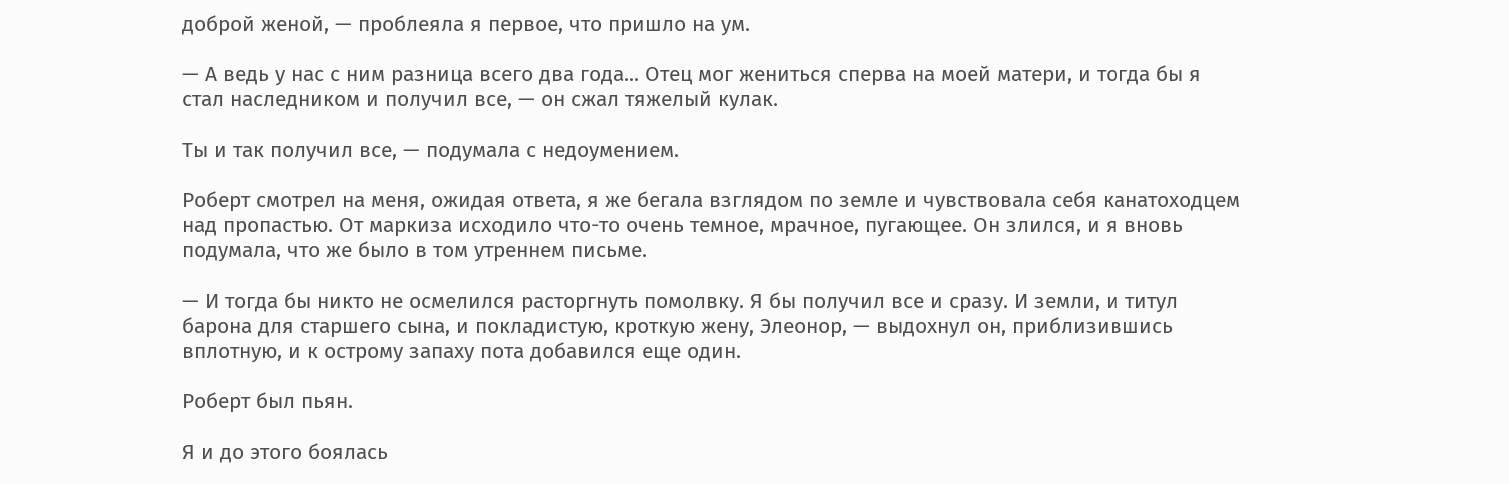доброй женой, — проблеяла я первое, что пришло на ум.

— А ведь у нас с ним разница всего два года... Отец мог жениться сперва на моей матери, и тогда бы я стал наследником и получил все, — он сжал тяжелый кулак.

Ты и так получил все, — подумала с недоумением.

Роберт смотрел на меня, ожидая ответа, я же бегала взглядом по земле и чувствовала себя канатоходцем над пропастью. От маркиза исходило что-то очень темное, мрачное, пугающее. Он злился, и я вновь подумала, что же было в том утреннем письме.

— И тогда бы никто не осмелился расторгнуть помолвку. Я бы получил все и сразу. И земли, и титул барона для старшего сына, и покладистую, кроткую жену, Элеонор, — выдохнул он, приблизившись вплотную, и к острому запаху пота добавился еще один.

Роберт был пьян.

Я и до этого боялась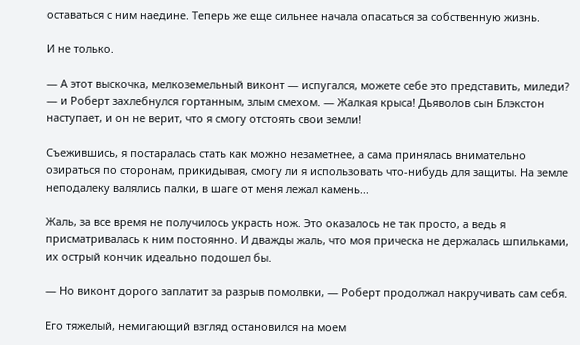оставаться с ним наедине. Теперь же еще сильнее начала опасаться за собственную жизнь.

И не только.

— А этот выскочка, мелкоземельный виконт — испугался, можете себе это представить, миледи? — и Роберт захлебнулся гортанным, злым смехом. — Жалкая крыса! Дьяволов сын Блэкстон наступает, и он не верит, что я смогу отстоять свои земли!

Съежившись, я постаралась стать как можно незаметнее, а сама принялась внимательно озираться по сторонам, прикидывая, смогу ли я использовать что-нибудь для защиты. На земле неподалеку валялись палки, в шаге от меня лежал камень...

Жаль, за все время не получилось украсть нож. Это оказалось не так просто, а ведь я присматривалась к ним постоянно. И дважды жаль, что моя прическа не держалась шпильками, их острый кончик идеально подошел бы.

— Но виконт дорого заплатит за разрыв помолвки, — Роберт продолжал накручивать сам себя.

Его тяжелый, немигающий взгляд остановился на моем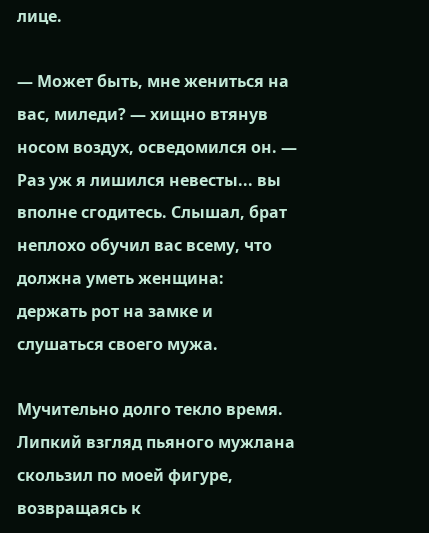лице.

— Может быть, мне жениться на вас, миледи? — хищно втянув носом воздух, осведомился он. — Раз уж я лишился невесты... вы вполне сгодитесь. Слышал, брат неплохо обучил вас всему, что должна уметь женщина: держать рот на замке и слушаться своего мужа.

Мучительно долго текло время. Липкий взгляд пьяного мужлана скользил по моей фигуре, возвращаясь к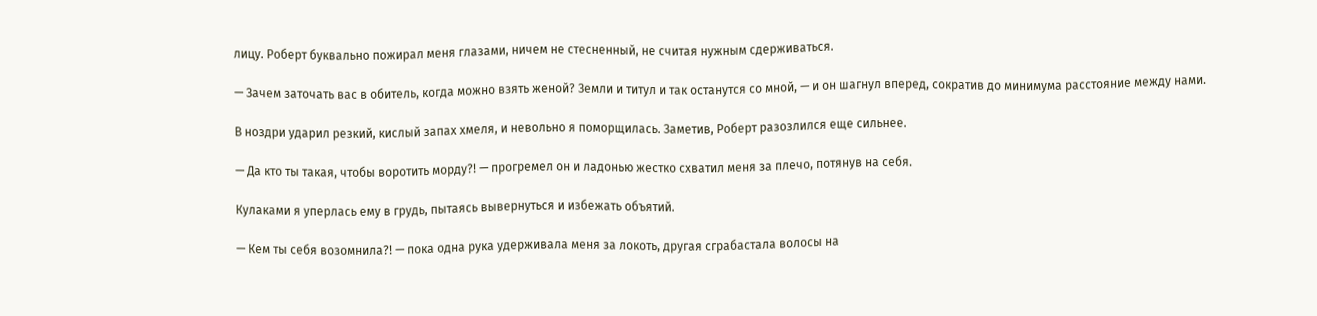лицу. Роберт буквально пожирал меня глазами, ничем не стесненный, не считая нужным сдерживаться.

— Зачем заточать вас в обитель, когда можно взять женой? Земли и титул и так останутся со мной, — и он шагнул вперед, сократив до минимума расстояние между нами.

В ноздри ударил резкий, кислый запах хмеля, и невольно я поморщилась. Заметив, Роберт разозлился еще сильнее.

— Да кто ты такая, чтобы воротить морду?! — прогремел он и ладонью жестко схватил меня за плечо, потянув на себя.

Кулаками я уперлась ему в грудь, пытаясь вывернуться и избежать объятий.

— Кем ты себя возомнила?! — пока одна рука удерживала меня за локоть, другая сграбастала волосы на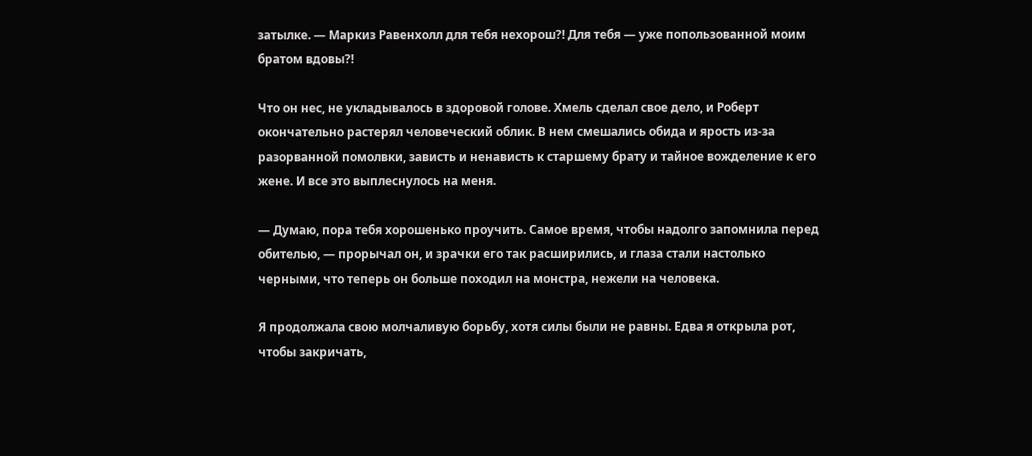затылке. — Маркиз Равенхолл для тебя нехорош?! Для тебя — уже попользованной моим братом вдовы?!

Что он нес, не укладывалось в здоровой голове. Хмель сделал свое дело, и Роберт окончательно растерял человеческий облик. В нем смешались обида и ярость из-за разорванной помолвки, зависть и ненависть к старшему брату и тайное вожделение к его жене. И все это выплеснулось на меня.

— Думаю, пора тебя хорошенько проучить. Самое время, чтобы надолго запомнила перед обителью, — прорычал он, и зрачки его так расширились, и глаза стали настолько черными, что теперь он больше походил на монстра, нежели на человека.

Я продолжала свою молчаливую борьбу, хотя силы были не равны. Едва я открыла рот, чтобы закричать,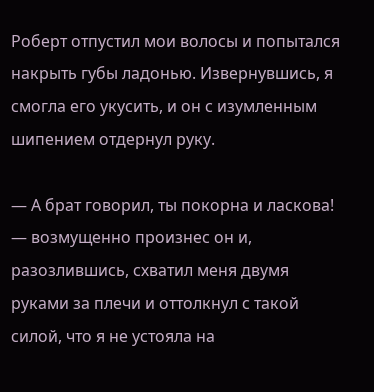Роберт отпустил мои волосы и попытался накрыть губы ладонью. Извернувшись, я смогла его укусить, и он с изумленным шипением отдернул руку.

— А брат говорил, ты покорна и ласкова! — возмущенно произнес он и, разозлившись, схватил меня двумя руками за плечи и оттолкнул с такой силой, что я не устояла на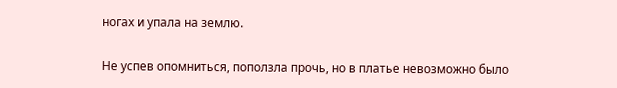ногах и упала на землю.

Не успев опомниться, поползла прочь, но в платье невозможно было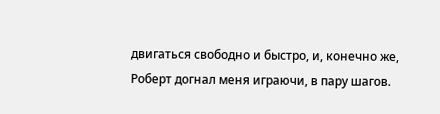двигаться свободно и быстро, и, конечно же, Роберт догнал меня играючи, в пару шагов.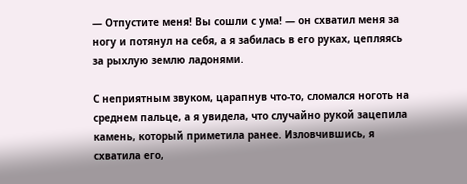— Отпустите меня! Вы сошли с ума! — он схватил меня за ногу и потянул на себя, а я забилась в его руках, цепляясь за рыхлую землю ладонями.

С неприятным звуком, царапнув что-то, сломался ноготь на среднем пальце, а я увидела, что случайно рукой зацепила камень, который приметила ранее. Изловчившись, я схватила его,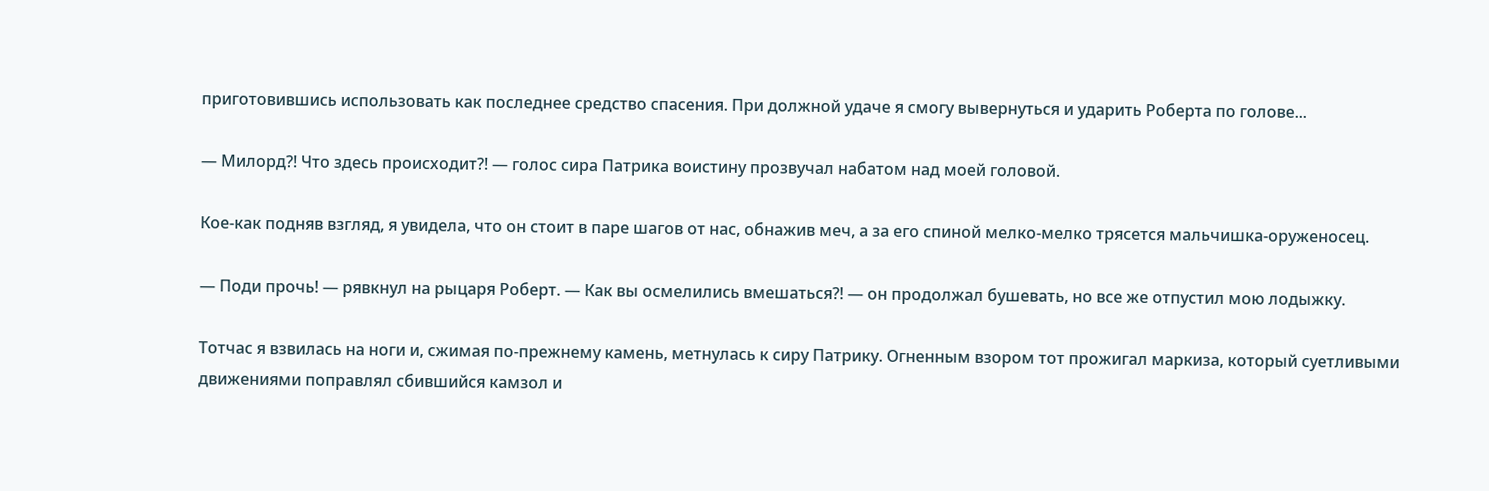приготовившись использовать как последнее средство спасения. При должной удаче я смогу вывернуться и ударить Роберта по голове...

— Милорд?! Что здесь происходит?! — голос сира Патрика воистину прозвучал набатом над моей головой.

Кое-как подняв взгляд, я увидела, что он стоит в паре шагов от нас, обнажив меч, а за его спиной мелко-мелко трясется мальчишка-оруженосец.

— Поди прочь! — рявкнул на рыцаря Роберт. — Как вы осмелились вмешаться?! — он продолжал бушевать, но все же отпустил мою лодыжку.

Тотчас я взвилась на ноги и, сжимая по-прежнему камень, метнулась к сиру Патрику. Огненным взором тот прожигал маркиза, который суетливыми движениями поправлял сбившийся камзол и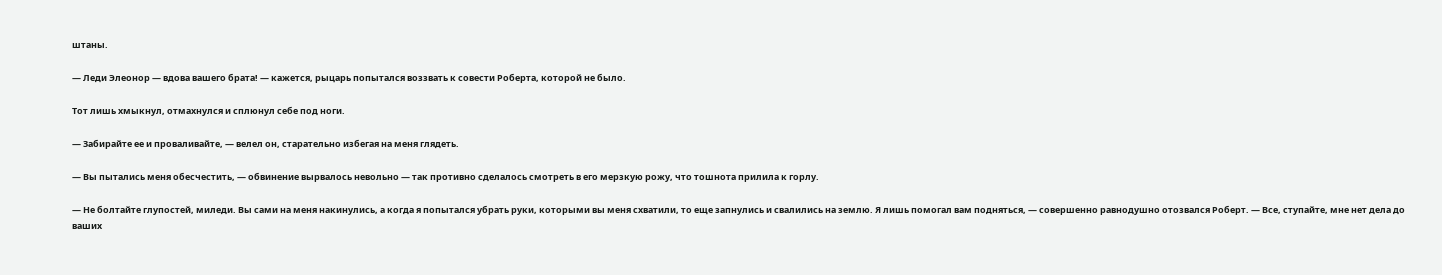штаны.

— Леди Элеонор — вдова вашего брата! — кажется, рыцарь попытался воззвать к совести Роберта, которой не было.

Тот лишь хмыкнул, отмахнулся и сплюнул себе под ноги.

— Забирайте ее и проваливайте, — велел он, старательно избегая на меня глядеть.

— Вы пытались меня обесчестить, — обвинение вырвалось невольно — так противно сделалось смотреть в его мерзкую рожу, что тошнота прилила к горлу.

— Не болтайте глупостей, миледи. Вы сами на меня накинулись, а когда я попытался убрать руки, которыми вы меня схватили, то еще запнулись и свалились на землю. Я лишь помогал вам подняться, — совершенно равнодушно отозвался Роберт. — Все, ступайте, мне нет дела до ваших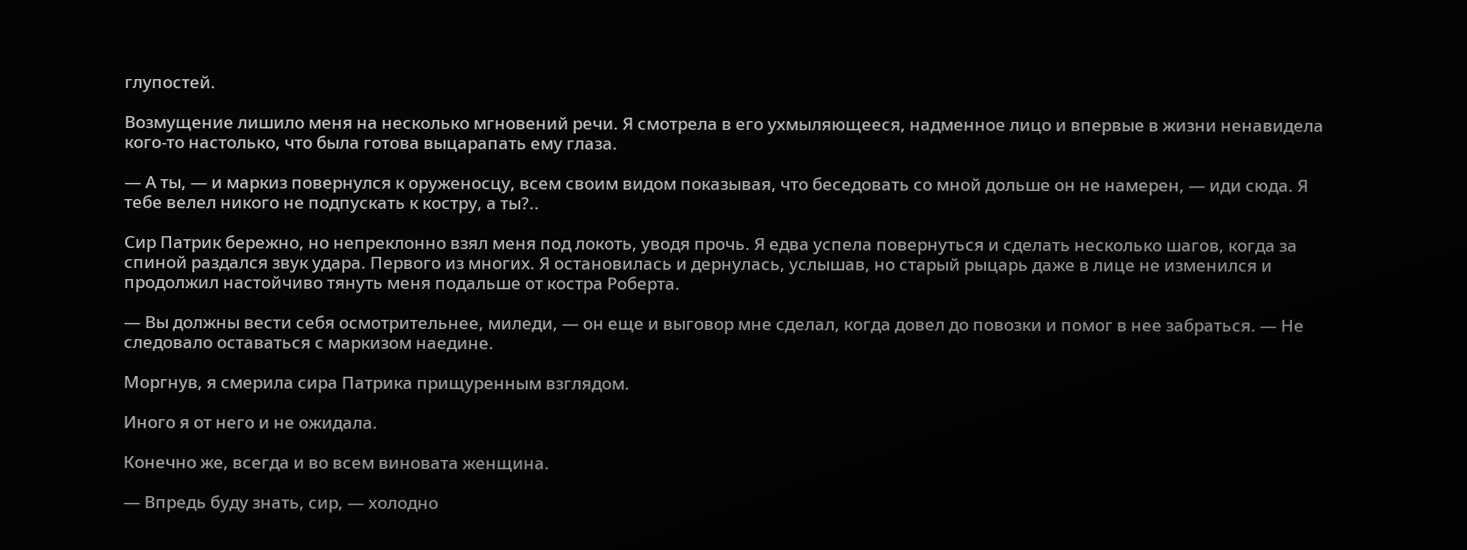глупостей.

Возмущение лишило меня на несколько мгновений речи. Я смотрела в его ухмыляющееся, надменное лицо и впервые в жизни ненавидела кого-то настолько, что была готова выцарапать ему глаза.

— А ты, — и маркиз повернулся к оруженосцу, всем своим видом показывая, что беседовать со мной дольше он не намерен, — иди сюда. Я тебе велел никого не подпускать к костру, а ты?..

Сир Патрик бережно, но непреклонно взял меня под локоть, уводя прочь. Я едва успела повернуться и сделать несколько шагов, когда за спиной раздался звук удара. Первого из многих. Я остановилась и дернулась, услышав, но старый рыцарь даже в лице не изменился и продолжил настойчиво тянуть меня подальше от костра Роберта.

— Вы должны вести себя осмотрительнее, миледи, — он еще и выговор мне сделал, когда довел до повозки и помог в нее забраться. — Не следовало оставаться с маркизом наедине.

Моргнув, я смерила сира Патрика прищуренным взглядом.

Иного я от него и не ожидала.

Конечно же, всегда и во всем виновата женщина.

— Впредь буду знать, сир, — холодно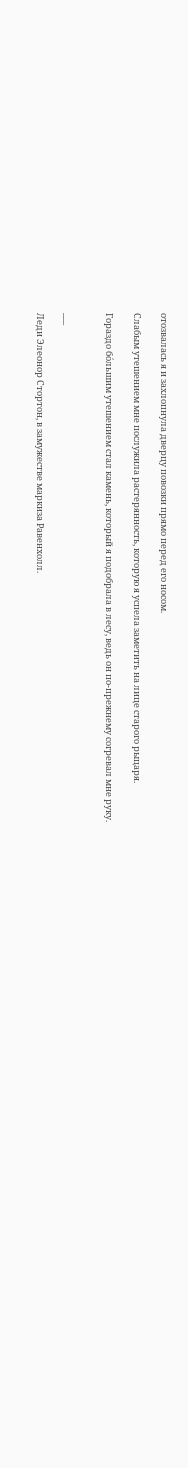отозвалась я и захлопнула дверцу повозки прямо перед его носом.

Слабым утешением мне послужила растерянность, которую я успела заметить на лице старого рыцаря.

Гораздо бо́льшим утешением стал камень, который я подобрала в лесу, ведь он по-прежнему согревал мне руку.


___

Леди Элеонор Стортон, в замужестве маркиза Равенхолл.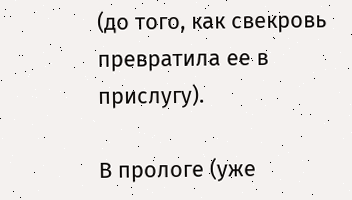(до того, как свекровь превратила ее в прислугу).

В прологе (уже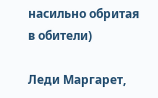насильно обритая в обители)

Леди Маргарет,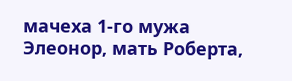мачеха 1-го мужа Элеонор, мать Роберта,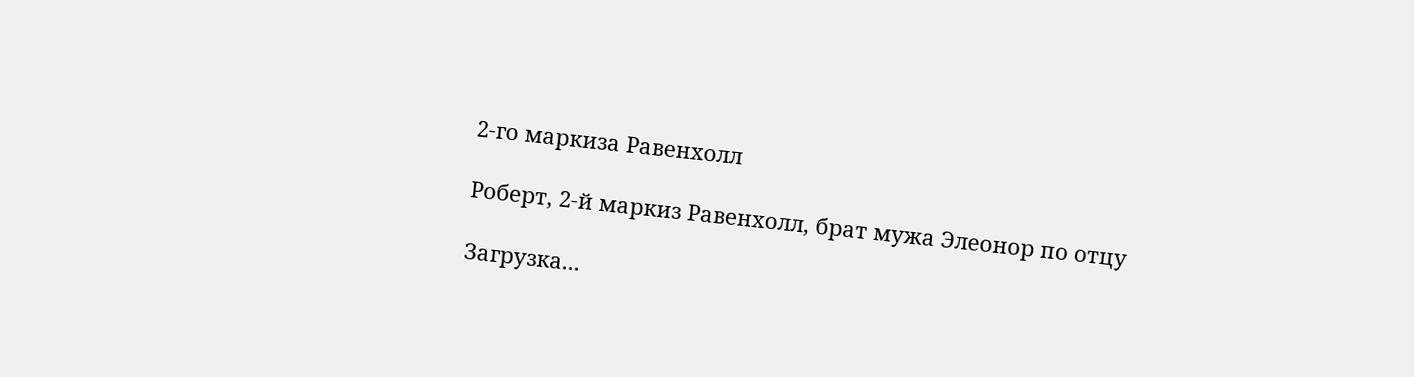2-го маркиза Равенхолл

Роберт, 2-й маркиз Равенхолл, брат мужа Элеонор по отцу

Загрузка...